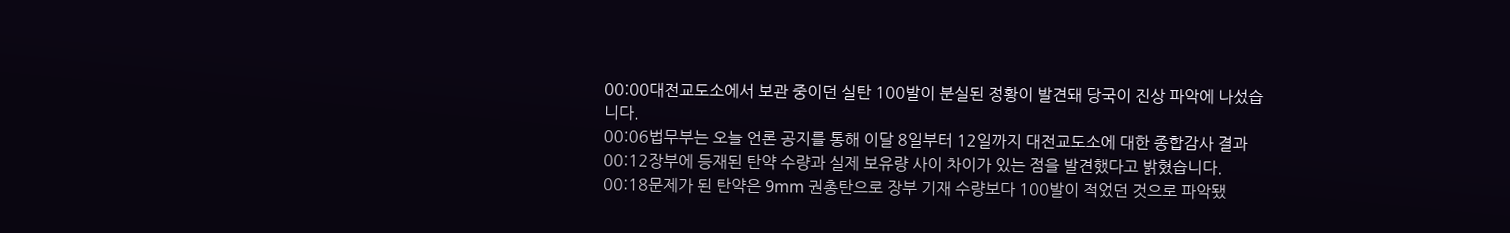00:00대전교도소에서 보관 중이던 실탄 100발이 분실된 정황이 발견돼 당국이 진상 파악에 나섰습니다.
00:06법무부는 오늘 언론 공지를 통해 이달 8일부터 12일까지 대전교도소에 대한 종합감사 결과
00:12장부에 등재된 탄약 수량과 실제 보유량 사이 차이가 있는 점을 발견했다고 밝혔습니다.
00:18문제가 된 탄약은 9mm 권총탄으로 장부 기재 수량보다 100발이 적었던 것으로 파악됐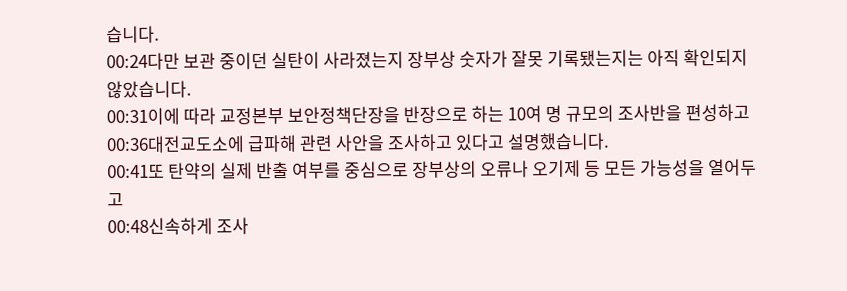습니다.
00:24다만 보관 중이던 실탄이 사라졌는지 장부상 숫자가 잘못 기록됐는지는 아직 확인되지 않았습니다.
00:31이에 따라 교정본부 보안정책단장을 반장으로 하는 10여 명 규모의 조사반을 편성하고
00:36대전교도소에 급파해 관련 사안을 조사하고 있다고 설명했습니다.
00:41또 탄약의 실제 반출 여부를 중심으로 장부상의 오류나 오기제 등 모든 가능성을 열어두고
00:48신속하게 조사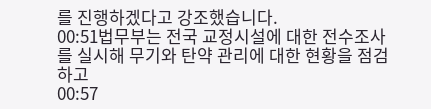를 진행하겠다고 강조했습니다.
00:51법무부는 전국 교정시설에 대한 전수조사를 실시해 무기와 탄약 관리에 대한 현황을 점검하고
00:57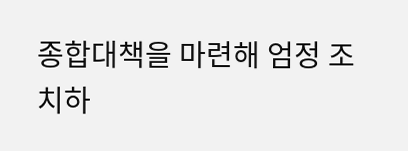종합대책을 마련해 엄정 조치하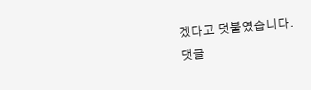겠다고 덧붙였습니다.
댓글